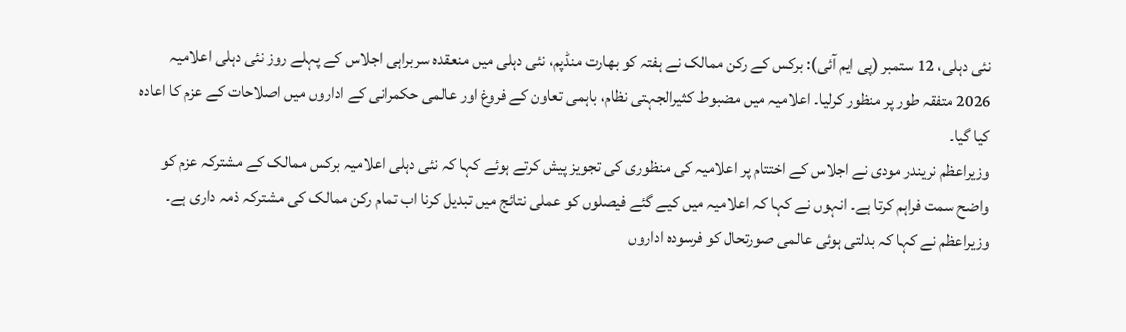نئی دہلی، 12 ستمبر (پی ایم آئی): برکس کے رکن ممالک نے ہفتہ کو بھارت منڈپم، نئی دہلی میں منعقدہ سربراہی اجلاس کے پہلے روز نئی دہلی اعلامیہ 2026 متفقہ طور پر منظور کرلیا۔ اعلامیہ میں مضبوط کثیرالجہتی نظام، باہمی تعاون کے فروغ اور عالمی حکمرانی کے اداروں میں اصلاحات کے عزم کا اعادہ کیا گیا۔
وزیراعظم نریندر مودی نے اجلاس کے اختتام پر اعلامیہ کی منظوری کی تجویز پیش کرتے ہوئے کہا کہ نئی دہلی اعلامیہ برکس ممالک کے مشترکہ عزم کو واضح سمت فراہم کرتا ہے۔ انہوں نے کہا کہ اعلامیہ میں کیے گئے فیصلوں کو عملی نتائج میں تبدیل کرنا اب تمام رکن ممالک کی مشترکہ ذمہ داری ہے۔
وزیراعظم نے کہا کہ بدلتی ہوئی عالمی صورتحال کو فرسودہ اداروں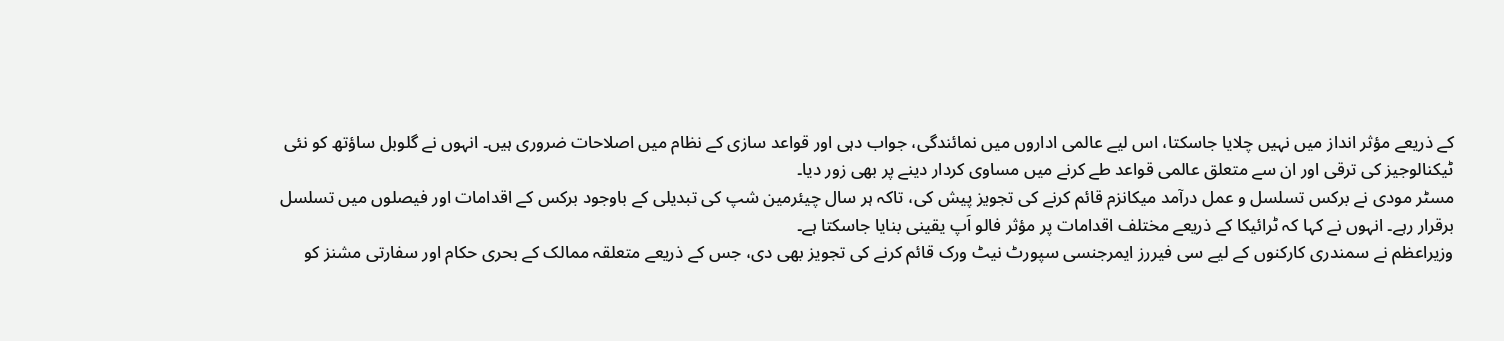کے ذریعے مؤثر انداز میں نہیں چلایا جاسکتا، اس لیے عالمی اداروں میں نمائندگی، جواب دہی اور قواعد سازی کے نظام میں اصلاحات ضروری ہیں۔ انہوں نے گلوبل ساؤتھ کو نئی ٹیکنالوجیز کی ترقی اور ان سے متعلق عالمی قواعد طے کرنے میں مساوی کردار دینے پر بھی زور دیا۔
مسٹر مودی نے برکس تسلسل و عمل درآمد میکانزم قائم کرنے کی تجویز پیش کی، تاکہ ہر سال چیئرمین شپ کی تبدیلی کے باوجود برکس کے اقدامات اور فیصلوں میں تسلسل برقرار رہے۔ انہوں نے کہا کہ ٹرائیکا کے ذریعے مختلف اقدامات پر مؤثر فالو اَپ یقینی بنایا جاسکتا ہے۔
وزیراعظم نے سمندری کارکنوں کے لیے سی فیررز ایمرجنسی سپورٹ نیٹ ورک قائم کرنے کی تجویز بھی دی، جس کے ذریعے متعلقہ ممالک کے بحری حکام اور سفارتی مشنز کو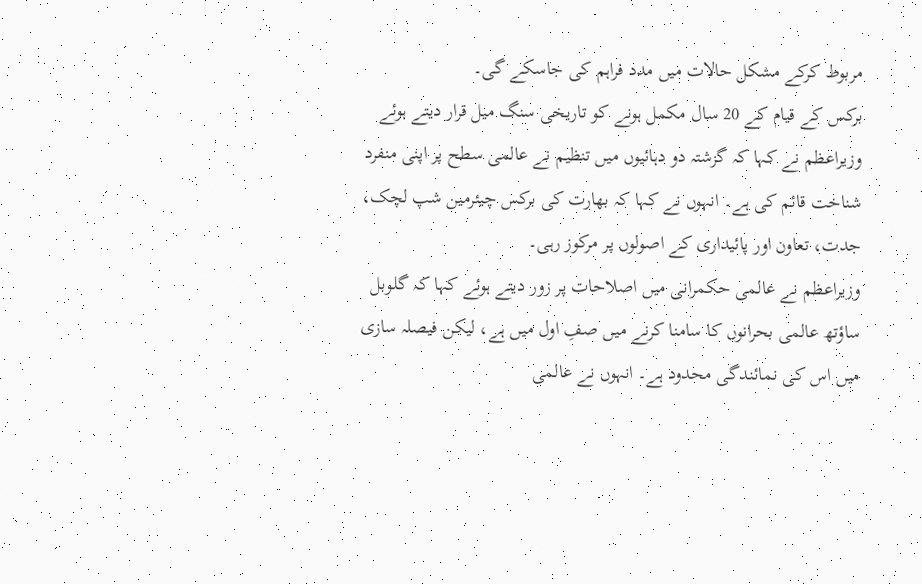مربوط کرکے مشکل حالات میں مدد فراہم کی جاسکے گی۔
برکس کے قیام کے 20 سال مکمل ہونے کو تاریخی سنگ میل قرار دیتے ہوئے وزیراعظم نے کہا کہ گزشتہ دو دہائیوں میں تنظیم نے عالمی سطح پر اپنی منفرد شناخت قائم کی ہے۔ انہوں نے کہا کہ بھارت کی برکس چیئرمین شپ لچک، جدت، تعاون اور پائیداری کے اصولوں پر مرکوز رہی۔
وزیراعظم نے عالمی حکمرانی میں اصلاحات پر زور دیتے ہوئے کہا کہ گلوبل ساؤتھ عالمی بحرانوں کا سامنا کرنے میں صفِ اول میں ہے، لیکن فیصلہ سازی میں اس کی نمائندگی محدود ہے۔ انہوں نے عالمی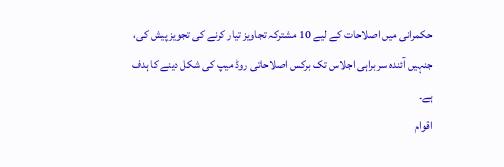حکمرانی میں اصلاحات کے لیے 10 مشترکہ تجاویز تیار کرنے کی تجویز پیش کی، جنہیں آئندہ سربراہی اجلاس تک برکس اصلاحاتی روڈ میپ کی شکل دینے کا ہدف ہے۔
اقوام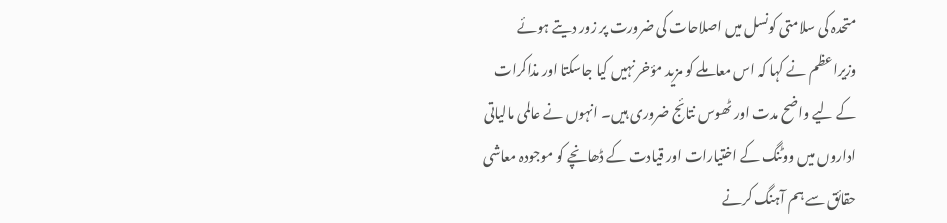متحدہ کی سلامتی کونسل میں اصلاحات کی ضرورت پر زور دیتے ہوئے وزیراعظم نے کہا کہ اس معاملے کو مزید مؤخر نہیں کیا جاسکتا اور مذاکرات کے لیے واضح مدت اور ٹھوس نتائج ضروری ہیں۔ انہوں نے عالمی مالیاتی اداروں میں ووٹنگ کے اختیارات اور قیادت کے ڈھانچے کو موجودہ معاشی حقائق سے ہم آہنگ کرنے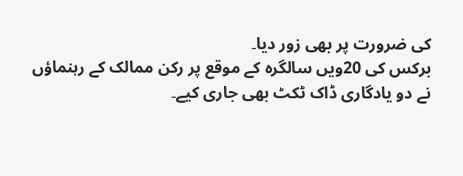کی ضرورت پر بھی زور دیا۔
برکس کی 20ویں سالگرہ کے موقع پر رکن ممالک کے رہنماؤں نے دو یادگاری ڈاک ٹکٹ بھی جاری کیے۔